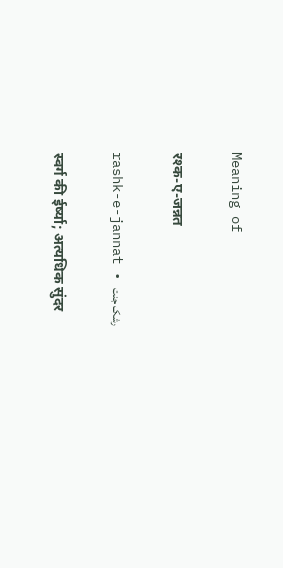Meaning of

रश्क-ए-जन्नत

rashk-e-jannat • رشک جنت

स्वर्ग की ईर्ष्या; अत्यधिक सुंदर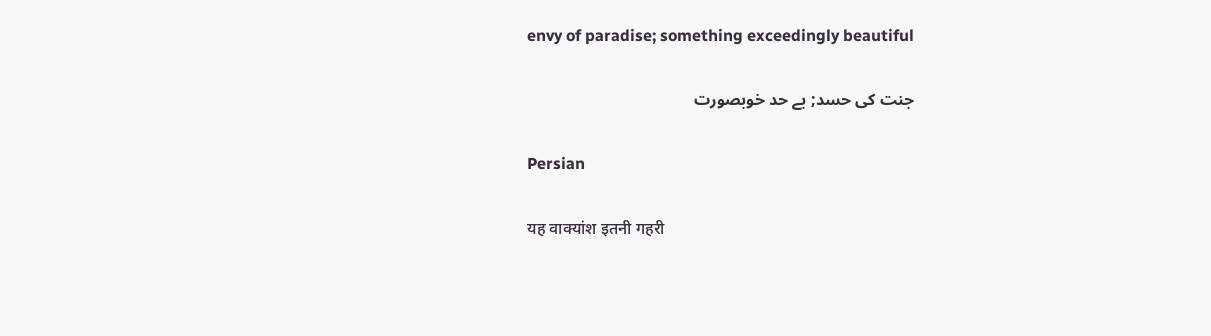envy of paradise; something exceedingly beautiful

جنت کی حسد; بے حد خوبصورت

Persian

यह वाक्यांश इतनी गहरी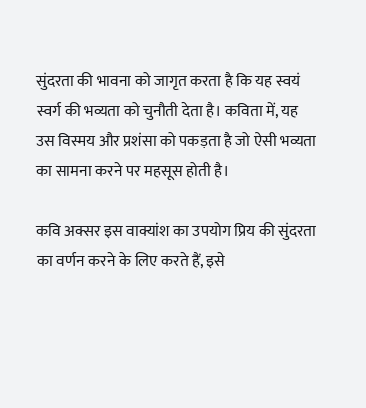सुंदरता की भावना को जागृत करता है कि यह स्वयं स्वर्ग की भव्यता को चुनौती देता है। कविता में, यह उस विस्मय और प्रशंसा को पकड़ता है जो ऐसी भव्यता का सामना करने पर महसूस होती है।

कवि अक्सर इस वाक्यांश का उपयोग प्रिय की सुंदरता का वर्णन करने के लिए करते हैं, इसे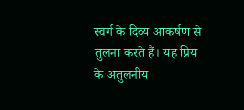स्वर्ग के दिव्य आकर्षण से तुलना करते हैं। यह प्रिय के अतुलनीय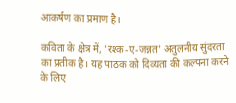आकर्षण का प्रमाण है।

कविता के क्षेत्र में, 'रश्क-ए-जन्नत' अतुलनीय सुंदरता का प्रतीक है। यह पाठक को दिव्यता की कल्पना करने के लिए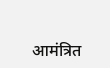आमंत्रित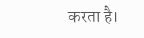करता है।